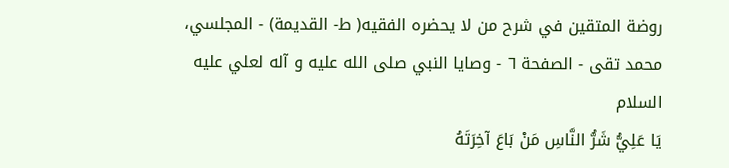روضة المتقين في شرح من لا يحضره الفقيه( ط- القديمة) - المجلسي، محمد تقى - الصفحة ٦ - وصايا النبي صلى الله عليه و آله لعلي عليه السلام
يَا عَلِيُّ شَرُّ النَّاسِ مَنْ بَاعَ آخِرَتَهُ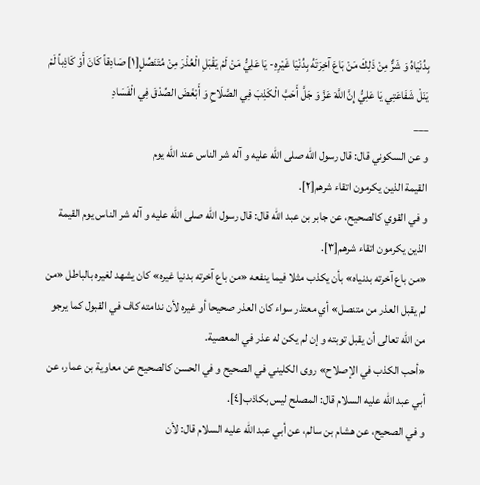بِدُنْيَاهُ وَ شَرٌّ مِنْ ذَلِكَ مَنْ بَاعَ آخِرَتَهُ بِدُنْيَا غَيْرِهِ- يَا عَلِيُّ مَنْ لَمْ يَقْبَلِ الْعُذْرَ مِنْ مُتَنَصِّلٍ[١] صَادِقاً كَانَ أَوْ كَاذِباً لَمْ يَنَلْ شَفَاعَتِي يَا عَلِيُّ إِنَّ اللَّهَ عَزَّ وَ جَلَّ أَحَبَّ الْكَذِبَ فِي الصَّلَاحِ وَ أَبْغَضَ الصِّدْقَ فِي الْفَسَادِ
___
و عن السكوني قال: قال رسول الله صلى الله عليه و آله شر الناس عند الله يوم
القيمة الذين يكرمون اتقاء شرهم[٢].
و في القوي كالصحيح، عن جابر بن عبد الله قال: قال رسول الله صلى الله عليه و آله شر الناس يوم القيمة الذين يكرمون اتقاء شرهم[٣].
«من باع آخرته بدنياه» بأن يكذب مثلا فيما ينفعه «من باع آخرته بدنيا غيره» كان يشهد لغيره بالباطل «من لم يقبل العذر من متنصل» أي معتذر سواء كان العذر صحيحا أو غيره لأن ندامته كاف في القبول كما يرجو من الله تعالى أن يقبل توبته و إن لم يكن له عذر في المعصية.
«أحب الكذب في الإصلاح» روى الكليني في الصحيح و في الحسن كالصحيح عن معاوية بن عمار، عن أبي عبد الله عليه السلام قال: المصلح ليس بكاذب[٤].
و في الصحيح، عن هشام بن سالم، عن أبي عبد الله عليه السلام قال: لأن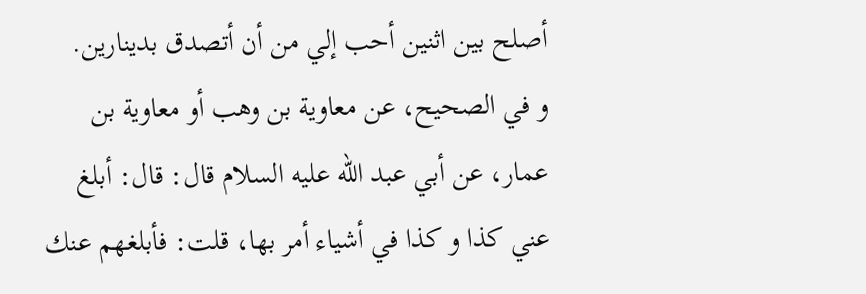أصلح بين اثنين أحب إلي من أن أتصدق بدينارين.
و في الصحيح، عن معاوية بن وهب أو معاوية بن عمار، عن أبي عبد الله عليه السلام قال: قال: أبلغ عني كذا و كذا في أشياء أمر بها، قلت: فأبلغهم عنك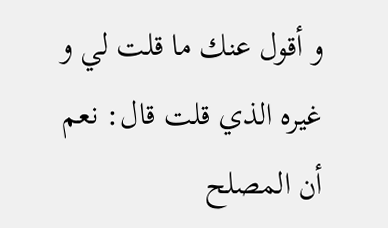و أقول عنك ما قلت لي و غيره الذي قلت قال: نعم أن المصلح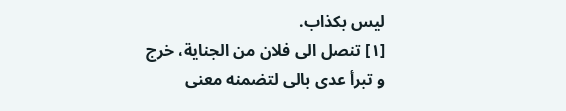ليس بكذاب.
[١] تنصل الى فلان من الجناية، خرج و تبرأ عدى بالى لتضمنه معنى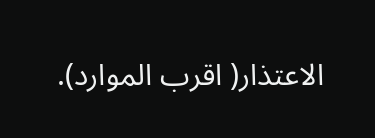الاعتذار( اقرب الموارد).